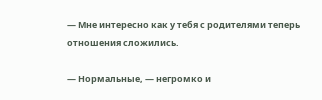— Мне интересно как у тебя с родителями теперь отношения сложились.

— Нормальные, — негромко и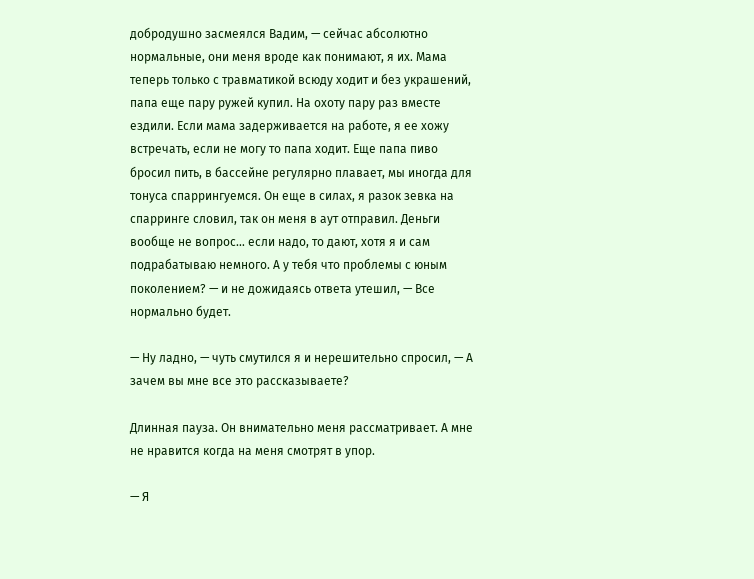добродушно засмеялся Вадим, — сейчас абсолютно нормальные, они меня вроде как понимают, я их. Мама теперь только с травматикой всюду ходит и без украшений, папа еще пару ружей купил. На охоту пару раз вместе ездили. Если мама задерживается на работе, я ее хожу встречать, если не могу то папа ходит. Еще папа пиво бросил пить, в бассейне регулярно плавает, мы иногда для тонуса спаррингуемся. Он еще в силах, я разок зевка на спарринге словил, так он меня в аут отправил. Деньги вообще не вопрос… если надо, то дают, хотя я и сам подрабатываю немного. А у тебя что проблемы с юным поколением? — и не дожидаясь ответа утешил, — Все нормально будет.

— Ну ладно, — чуть смутился я и нерешительно спросил, — А зачем вы мне все это рассказываете?

Длинная пауза. Он внимательно меня рассматривает. А мне не нравится когда на меня смотрят в упор.

— Я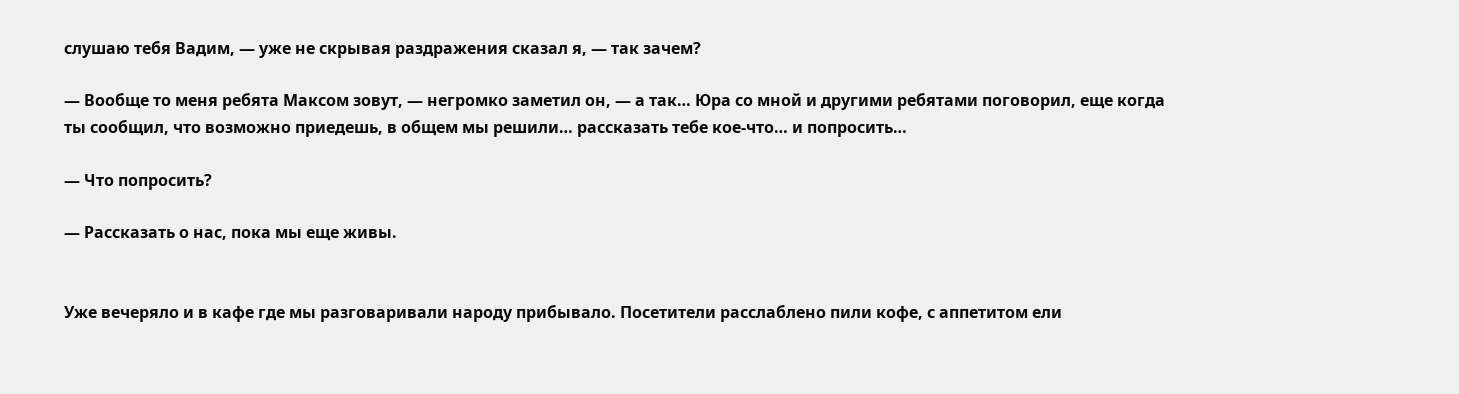слушаю тебя Вадим, — уже не скрывая раздражения сказал я, — так зачем?

— Вообще то меня ребята Максом зовут, — негромко заметил он, — а так… Юра со мной и другими ребятами поговорил, еще когда ты сообщил, что возможно приедешь, в общем мы решили… рассказать тебе кое-что… и попросить…

— Что попросить?

— Рассказать о нас, пока мы еще живы.


Уже вечеряло и в кафе где мы разговаривали народу прибывало. Посетители расслаблено пили кофе, с аппетитом ели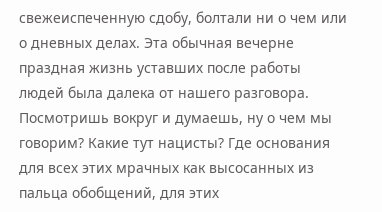свежеиспеченную сдобу, болтали ни о чем или о дневных делах. Эта обычная вечерне праздная жизнь уставших после работы людей была далека от нашего разговора. Посмотришь вокруг и думаешь, ну о чем мы говорим? Какие тут нацисты? Где основания для всех этих мрачных как высосанных из пальца обобщений, для этих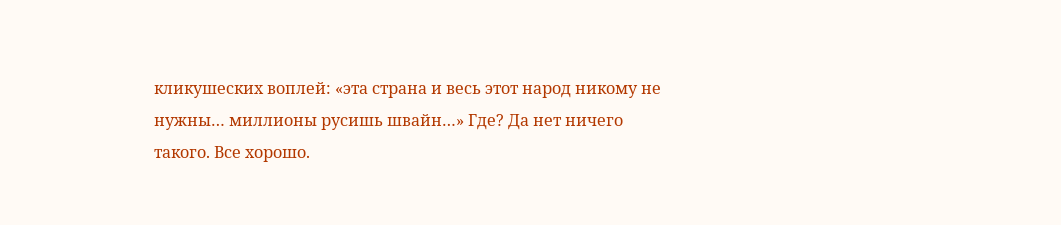кликушеских воплей: «эта страна и весь этот народ никому не нужны… миллионы русишь швайн…» Где? Да нет ничего такого. Все хорошо.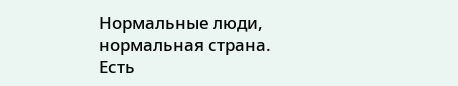Нормальные люди, нормальная страна. Есть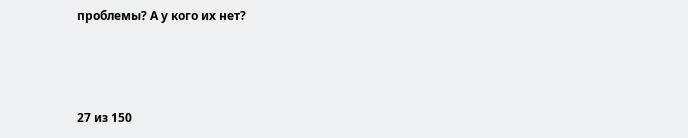проблемы? А у кого их нет?



27 из 150